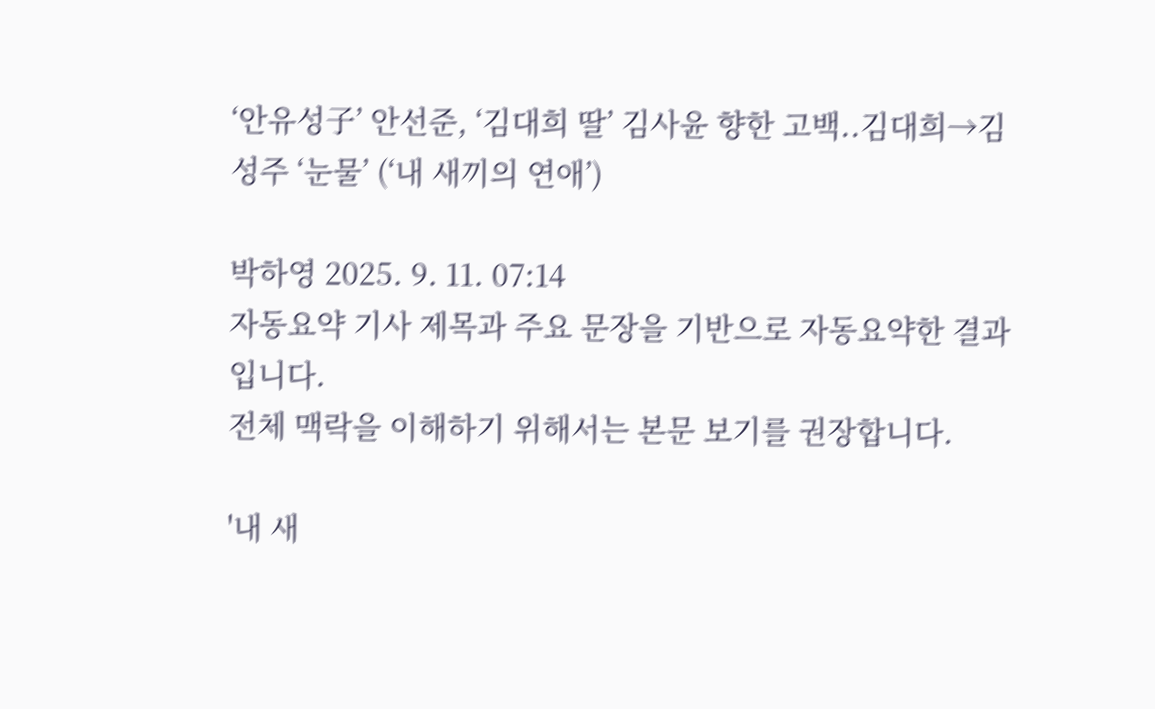‘안유성子’ 안선준, ‘김대희 딸’ 김사윤 향한 고백..김대희→김성주 ‘눈물’ (‘내 새끼의 연애’)

박하영 2025. 9. 11. 07:14
자동요약 기사 제목과 주요 문장을 기반으로 자동요약한 결과입니다.
전체 맥락을 이해하기 위해서는 본문 보기를 권장합니다.

'내 새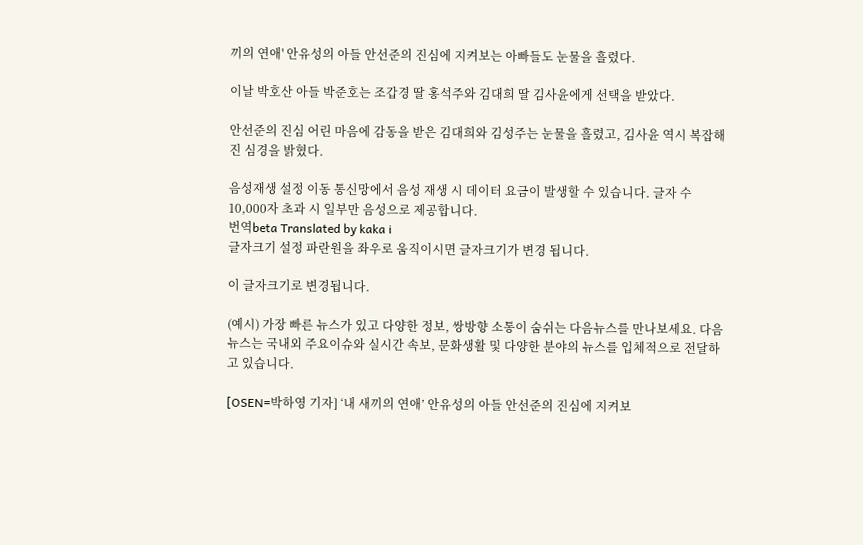끼의 연애' 안유성의 아들 안선준의 진심에 지켜보는 아빠들도 눈물을 흘렸다.

이날 박호산 아들 박준호는 조갑경 딸 홍석주와 김대희 딸 김사윤에게 선택을 받았다.

안선준의 진심 어린 마음에 감동을 받은 김대희와 김성주는 눈물을 흘렸고, 김사윤 역시 복잡해진 심경을 밝혔다.

음성재생 설정 이동 통신망에서 음성 재생 시 데이터 요금이 발생할 수 있습니다. 글자 수 10,000자 초과 시 일부만 음성으로 제공합니다.
번역beta Translated by kaka i
글자크기 설정 파란원을 좌우로 움직이시면 글자크기가 변경 됩니다.

이 글자크기로 변경됩니다.

(예시) 가장 빠른 뉴스가 있고 다양한 정보, 쌍방향 소통이 숨쉬는 다음뉴스를 만나보세요. 다음뉴스는 국내외 주요이슈와 실시간 속보, 문화생활 및 다양한 분야의 뉴스를 입체적으로 전달하고 있습니다.

[OSEN=박하영 기자] ‘내 새끼의 연애’ 안유성의 아들 안선준의 진심에 지켜보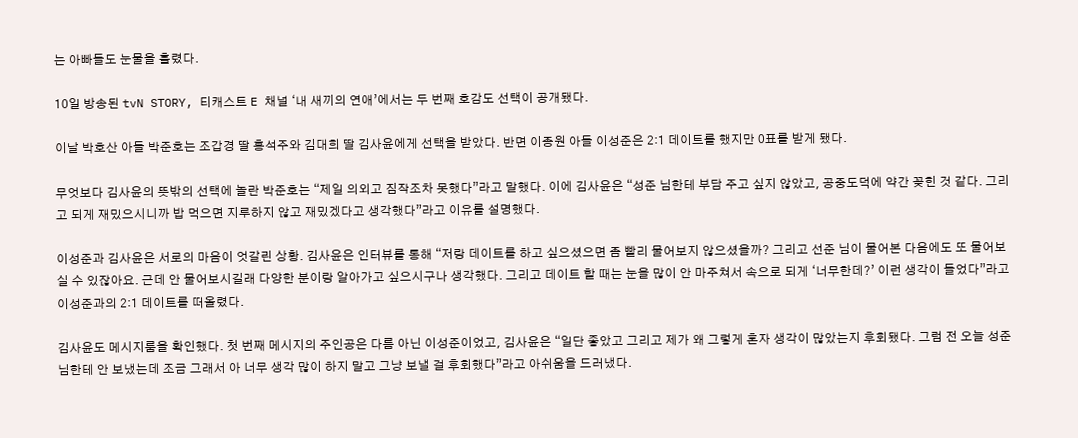는 아빠들도 눈물을 흘렸다.

10일 방송된 tvN STORY, 티캐스트 E 채널 ‘내 새끼의 연애’에서는 두 번째 호감도 선택이 공개됐다.

이날 박호산 아들 박준호는 조갑경 딸 홍석주와 김대희 딸 김사윤에게 선택을 받았다. 반면 이종원 아들 이성준은 2:1 데이트를 했지만 0표를 받게 됐다.

무엇보다 김사윤의 뜻밖의 선택에 놀란 박준호는 “제일 의외고 짐작조차 못했다”라고 말했다. 이에 김사윤은 “성준 님한테 부담 주고 싶지 않았고, 공중도덕에 약간 꽂힌 것 같다. 그리고 되게 재밌으시니까 밥 먹으면 지루하지 않고 재밌겠다고 생각했다”라고 이유를 설명했다.

이성준과 김사윤은 서로의 마음이 엇갈린 상황. 김사윤은 인터뷰를 통해 “저랑 데이트를 하고 싶으셨으면 좀 빨리 물어보지 않으셨을까? 그리고 선준 님이 물어본 다음에도 또 물어보실 수 있잖아요. 근데 안 물어보시길래 다양한 분이랑 알아가고 싶으시구나 생각했다. 그리고 데이트 할 때는 눈을 많이 안 마주쳐서 속으로 되게 ‘너무한데?’ 이런 생각이 들었다”라고 이성준과의 2:1 데이트를 떠올렸다.

김사윤도 메시지룸을 확인했다. 첫 번째 메시지의 주인공은 다름 아닌 이성준이었고, 김사윤은 “일단 좋았고 그리고 제가 왜 그렇게 혼자 생각이 많았는지 후회됐다. 그럼 전 오늘 성준 님한테 안 보냈는데 조금 그래서 아 너무 생각 많이 하지 말고 그냥 보낼 걸 후회했다”라고 아쉬움을 드러냈다.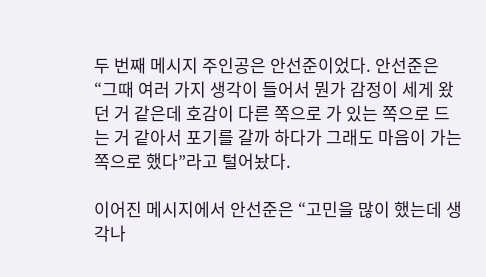두 번째 메시지 주인공은 안선준이었다. 안선준은 “그때 여러 가지 생각이 들어서 뭔가 감정이 세게 왔던 거 같은데 호감이 다른 쪽으로 가 있는 쪽으로 드는 거 같아서 포기를 갈까 하다가 그래도 마음이 가는 쪽으로 했다”라고 털어놨다.

이어진 메시지에서 안선준은 “고민을 많이 했는데 생각나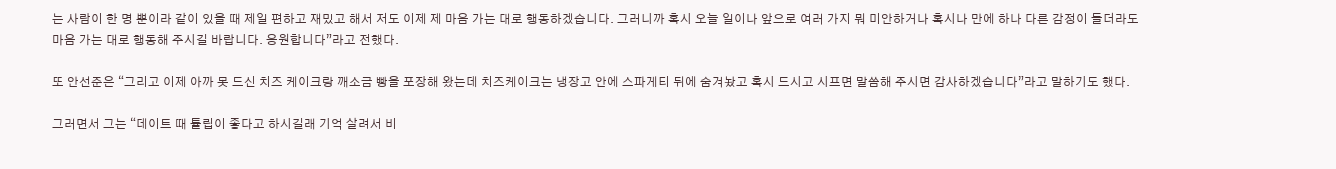는 사람이 한 명 뿐이라 같이 있을 때 제일 편하고 재밌고 해서 저도 이제 제 마음 가는 대로 행동하겠습니다. 그러니까 혹시 오늘 일이나 앞으로 여러 가지 뭐 미안하거나 혹시나 만에 하나 다른 감정이 들더라도 마음 가는 대로 행동해 주시길 바랍니다. 응원합니다”라고 전했다.

또 안선준은 “그리고 이제 아까 못 드신 치즈 케이크랑 깨소금 빵을 포장해 왔는데 치즈케이크는 냉장고 안에 스파게티 뒤에 숨겨놨고 혹시 드시고 시프면 말씀해 주시면 감사하겠습니다”라고 말하기도 했다.

그러면서 그는 “데이트 때 튤립이 좋다고 하시길래 기억 살려서 비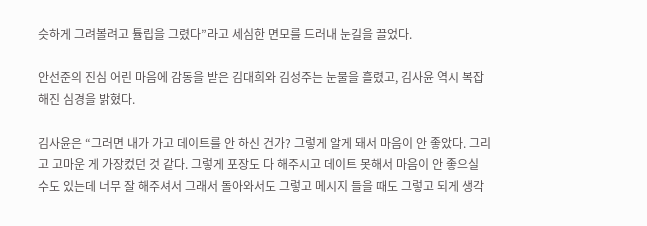슷하게 그려볼려고 튤립을 그렸다”라고 세심한 면모를 드러내 눈길을 끌었다.

안선준의 진심 어린 마음에 감동을 받은 김대희와 김성주는 눈물을 흘렸고, 김사윤 역시 복잡해진 심경을 밝혔다.

김사윤은 “그러면 내가 가고 데이트를 안 하신 건가? 그렇게 알게 돼서 마음이 안 좋았다. 그리고 고마운 게 가장컸던 것 같다. 그렇게 포장도 다 해주시고 데이트 못해서 마음이 안 좋으실 수도 있는데 너무 잘 해주셔서 그래서 돌아와서도 그렇고 메시지 들을 때도 그렇고 되게 생각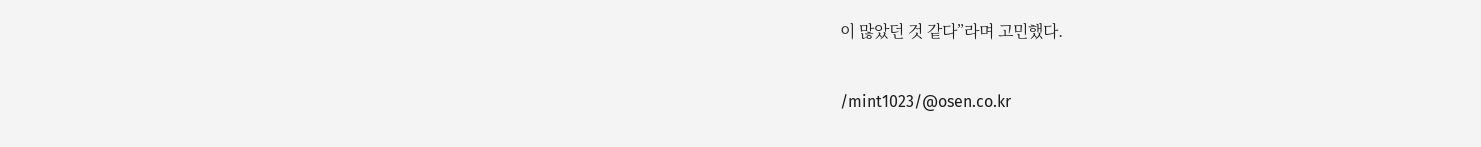이 많았던 것 같다”라며 고민했다.

/mint1023/@osen.co.kr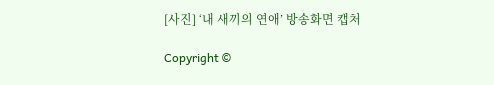[사진] ‘내 새끼의 연애’ 방송화면 캡처

Copyright ©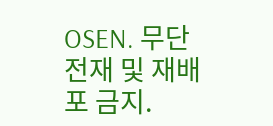OSEN. 무단전재 및 재배포 금지.